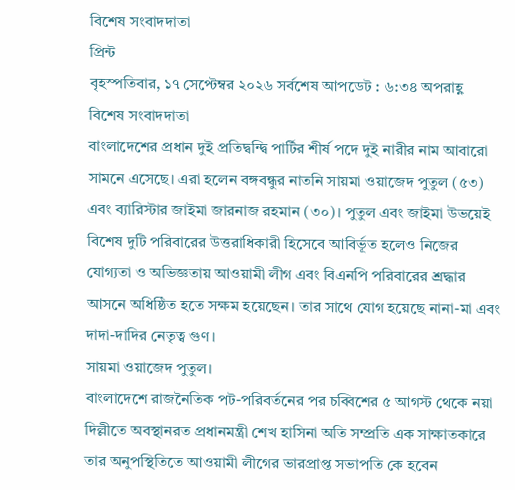বিশেষ সংবাদদাতা
প্রিন্ট
বৃহস্পতিবার, ১৭ সেপ্টেম্বর ২০২৬ সর্বশেষ আপডেট : ৬:৩৪ অপরাহ্ণ
বিশেষ সংবাদদাতা
বাংলাদেশের প্রধান দুই প্রতিদ্বন্দ্বি পার্টির শীর্ষ পদে দুই নারীর নাম আবারো সামনে এসেছে। এরা হলেন বঙ্গবন্ধুর নাতনি সায়মা ওয়াজেদ পুতুল (৫৩) এবং ব্যারিস্টার জাইমা জারনাজ রহমান (৩০)। পুতুল এবং জাইমা উভয়েই বিশেষ দুটি পরিবারের উত্তরাধিকারী হিসেবে আবির্ভূত হলেও নিজের যোগ্যতা ও অভিজ্ঞতায় আওয়ামী লীগ এবং বিএনপি পরিবারের শ্রদ্ধার আসনে অধিষ্ঠিত হতে সক্ষম হয়েছেন। তার সাথে যোগ হয়েছে নানা-মা এবং দাদা-দাদির নেতৃত্ব গুণ।
সায়মা ওয়াজেদ পুতুল।
বাংলাদেশে রাজনৈতিক পট-পরিবর্তনের পর চব্বিশের ৫ আগস্ট থেকে নয়া দিল্লীতে অবস্থানরত প্রধানমন্ত্রী শেখ হাসিনা অতি সম্প্রতি এক সাক্ষাতকারে তার অনুপস্থিতিতে আওয়ামী লীগের ভারপ্রাপ্ত সভাপতি কে হবেন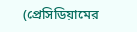(প্রেসিডিয়ামের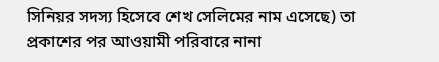সিনিয়র সদস্য হিসেবে শেখ সেলিমের নাম এসেছে) তা প্রকাশের পর আওয়ামী পরিবারে নানা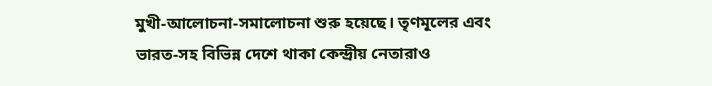মুখী-আলোচনা-সমালোচনা শুরু হয়েছে। তৃণমূলের এবং ভারত-সহ বিভিন্ন দেশে থাকা কেন্দ্রীয় নেতারাও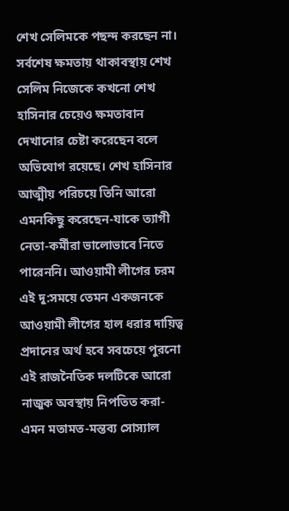শেখ সেলিমকে পছন্দ করছেন না। সর্বশেষ ক্ষমতায় থাকাবস্থায় শেখ সেলিম নিজেকে কখনো শেখ হাসিনার চেয়েও ক্ষমতাবান দেখানোর চেষ্টা করেছেন বলে অভিযোগ রয়েছে। শেখ হাসিনার আত্মীয় পরিচয়ে তিনি আরো এমনকিছু করেছেন-যাকে ত্যাগী নেতা-কর্মীরা ভালোভাবে নিতে পারেননি। আওয়ামী লীগের চরম এই দু:সময়ে তেমন একজনকে আওয়ামী লীগের হাল ধরার দায়িত্ব প্রদানের অর্থ হবে সবচেয়ে পুরনো এই রাজনৈতিক দলটিকে আরো নাজুক অবস্থায় নিপতিত করা-এমন মতামত-মন্তব্য সোস্যাল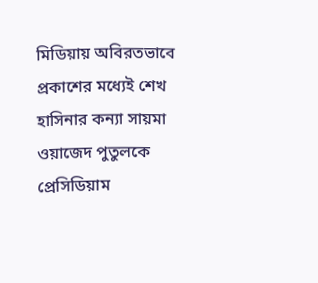মিডিয়ায় অবিরতভাবে প্রকাশের মধ্যেই শেখ হাসিনার কন্যা সায়মা ওয়াজেদ পুতুলকে প্রেসিডিয়াম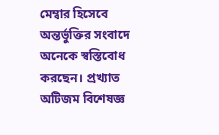মেম্বার হিসেবে অন্তর্ভুক্তির সংবাদে অনেকে স্বস্তিবোধ করছেন। প্রখ্যাত অটিজম বিশেষজ্ঞ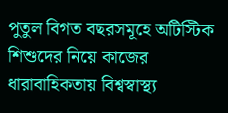পুতুল বিগত বছরসমূহে অটিস্টিক শিশুদের নিয়ে কাজের ধারাবাহিকতায় বিশ্বস্বাস্থ্য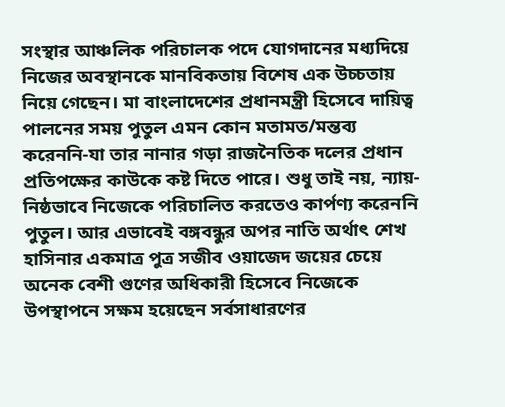সংস্থার আঞ্চলিক পরিচালক পদে যোগদানের মধ্যদিয়ে নিজের অবস্থানকে মানবিকতায় বিশেষ এক উচ্চতায় নিয়ে গেছেন। মা বাংলাদেশের প্রধানমন্ত্রী হিসেবে দায়িত্ব পালনের সময় পুতুল এমন কোন মতামত/মন্তব্য করেননি-যা তার নানার গড়া রাজনৈতিক দলের প্রধান প্রতিপক্ষের কাউকে কষ্ট দিতে পারে। শুধু তাই নয়, ন্যায়-নিষ্ঠভাবে নিজেকে পরিচালিত করতেও কার্পণ্য করেননি পুতুল। আর এভাবেই বঙ্গবন্ধুর অপর নাতি অর্থাৎ শেখ হাসিনার একমাত্র পুত্র সজীব ওয়াজেদ জয়ের চেয়ে অনেক বেশী গুণের অধিকারী হিসেবে নিজেকে উপস্থাপনে সক্ষম হয়েছেন সর্বসাধারণের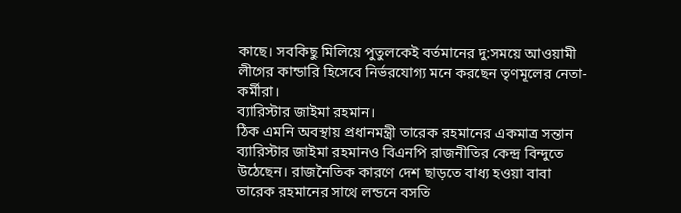কাছে। সবকিছু মিলিয়ে পুতুলকেই বর্তমানের দু:সময়ে আওয়ামী লীগের কান্ডারি হিসেবে নির্ভরযোগ্য মনে করছেন তৃণমূলের নেতা-কর্মীরা।
ব্যারিস্টার জাইমা রহমান।
ঠিক এমনি অবস্থায় প্রধানমন্ত্রী তারেক রহমানের একমাত্র সন্তান ব্যারিস্টার জাইমা রহমানও বিএনপি রাজনীতির কেন্দ্র বিন্দুতে উঠেছেন। রাজনৈতিক কারণে দেশ ছাড়তে বাধ্য হওয়া বাবা তারেক রহমানের সাথে লন্ডনে বসতি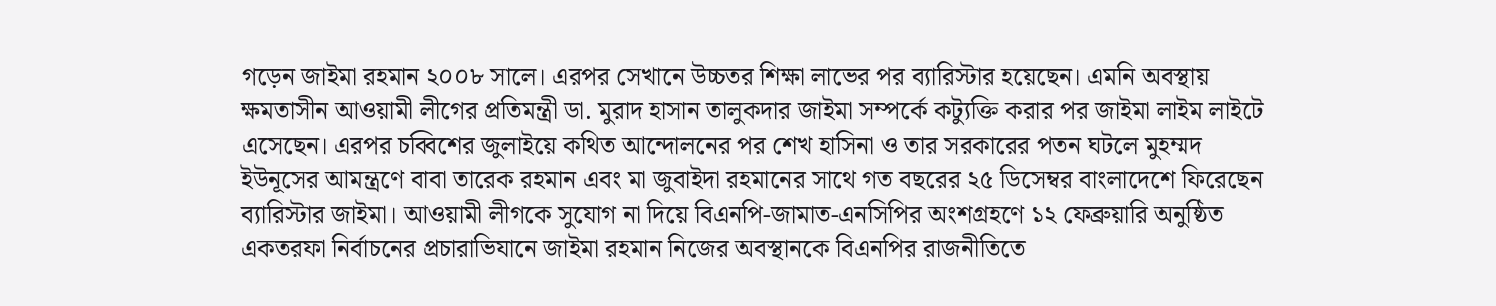গড়েন জাইমা রহমান ২০০৮ সালে। এরপর সেখানে উচ্চতর শিক্ষা লাভের পর ব্যারিস্টার হয়েছেন। এমনি অবস্থায় ক্ষমতাসীন আওয়ামী লীগের প্রতিমন্ত্রী ডা. মুরাদ হাসান তালুকদার জাইমা সম্পর্কে কট্যুক্তি করার পর জাইমা লাইম লাইটে এসেছেন। এরপর চব্বিশের জুলাইয়ে কথিত আন্দোলনের পর শেখ হাসিনা ও তার সরকারের পতন ঘটলে মুহম্মদ ইউনূসের আমন্ত্রণে বাবা তারেক রহমান এবং মা জুবাইদা রহমানের সাথে গত বছরের ২৫ ডিসেম্বর বাংলাদেশে ফিরেছেন ব্যারিস্টার জাইমা। আওয়ামী লীগকে সুযোগ না দিয়ে বিএনপি-জামাত-এনসিপির অংশগ্রহণে ১২ ফেব্রুয়ারি অনুষ্ঠিত একতরফা নির্বাচনের প্রচারাভিযানে জাইমা রহমান নিজের অবস্থানকে বিএনপির রাজনীতিতে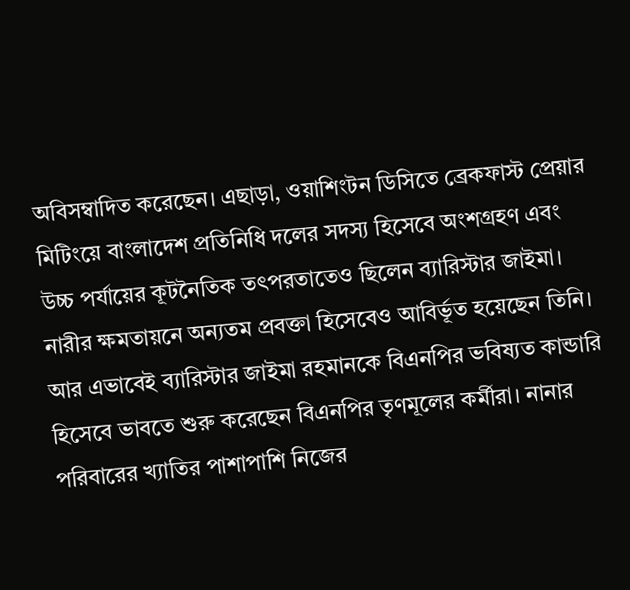অবিসম্বাদিত করেছেন। এছাড়া, ওয়াশিংটন ডিসিতে ব্রেকফাস্ট প্রেয়ার মিটিংয়ে বাংলাদেশ প্রতিনিধি দলের সদস্য হিসেবে অংশগ্রহণ এবং উচ্চ পর্যায়ের কূটনৈতিক তৎপরতাতেও ছিলেন ব্যারিস্টার জাইমা। নারীর ক্ষমতায়নে অন্যতম প্রবক্তা হিসেবেও আবির্ভূত হয়েছেন তিনি। আর এভাবেই ব্যারিস্টার জাইমা রহমানকে বিএনপির ভবিষ্যত কান্ডারি হিসেবে ভাবতে শুরু করেছেন বিএনপির তৃণমূলের কর্মীরা। নানার পরিবারের খ্যাতির পাশাপাশি নিজের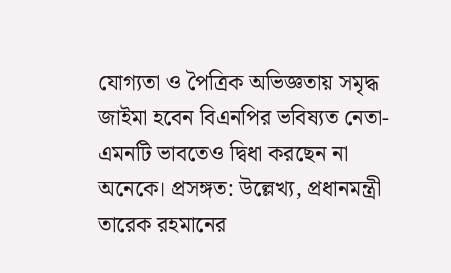যোগ্যতা ও পৈত্রিক অভিজ্ঞতায় সমৃদ্ধ জাইমা হবেন বিএনপির ভবিষ্যত নেতা-এমনটি ভাবতেও দ্বিধা করছেন না অনেকে। প্রসঙ্গত: উল্লেখ্য, প্রধানমন্ত্রী তারেক রহমানের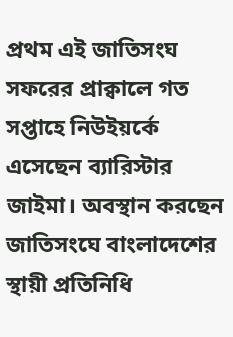প্রথম এই জাতিসংঘ সফরের প্রাক্বালে গত সপ্তাহে নিউইয়র্কে এসেছেন ব্যারিস্টার জাইমা। অবস্থান করছেন জাতিসংঘে বাংলাদেশের স্থায়ী প্রতিনিধি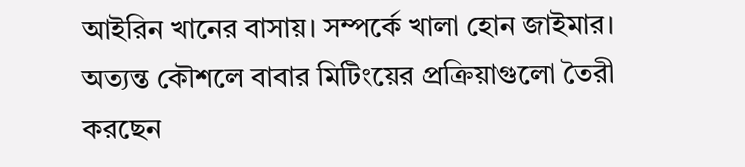আইরিন খানের বাসায়। সম্পর্কে খালা হোন জাইমার। অত্যন্ত কৌশলে বাবার মিটিংয়ের প্রক্রিয়াগুলো তৈরী করছেন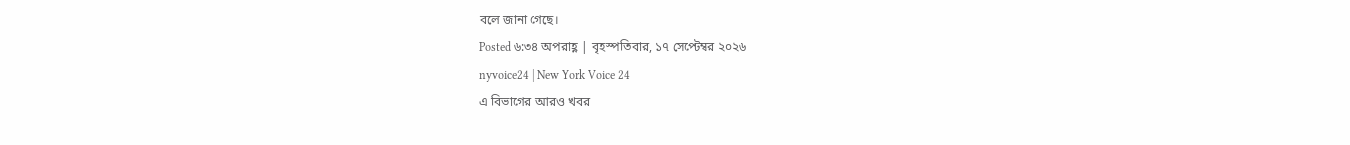বলে জানা গেছে।
Posted ৬:৩৪ অপরাহ্ণ | বৃহস্পতিবার, ১৭ সেপ্টেম্বর ২০২৬
nyvoice24 | New York Voice 24
এ বিভাগের আরও খবর